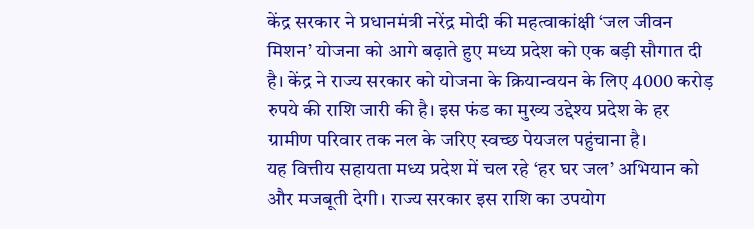केंद्र सरकार ने प्रधानमंत्री नरेंद्र मोदी की महत्वाकांक्षी ‘जल जीवन मिशन’ योजना को आगे बढ़ाते हुए मध्य प्रदेश को एक बड़ी सौगात दी है। केंद्र ने राज्य सरकार को योजना के क्रियान्वयन के लिए 4000 करोड़ रुपये की राशि जारी की है। इस फंड का मुख्य उद्देश्य प्रदेश के हर ग्रामीण परिवार तक नल के जरिए स्वच्छ पेयजल पहुंचाना है।
यह वित्तीय सहायता मध्य प्रदेश में चल रहे ‘हर घर जल’ अभियान को और मजबूती देगी। राज्य सरकार इस राशि का उपयोग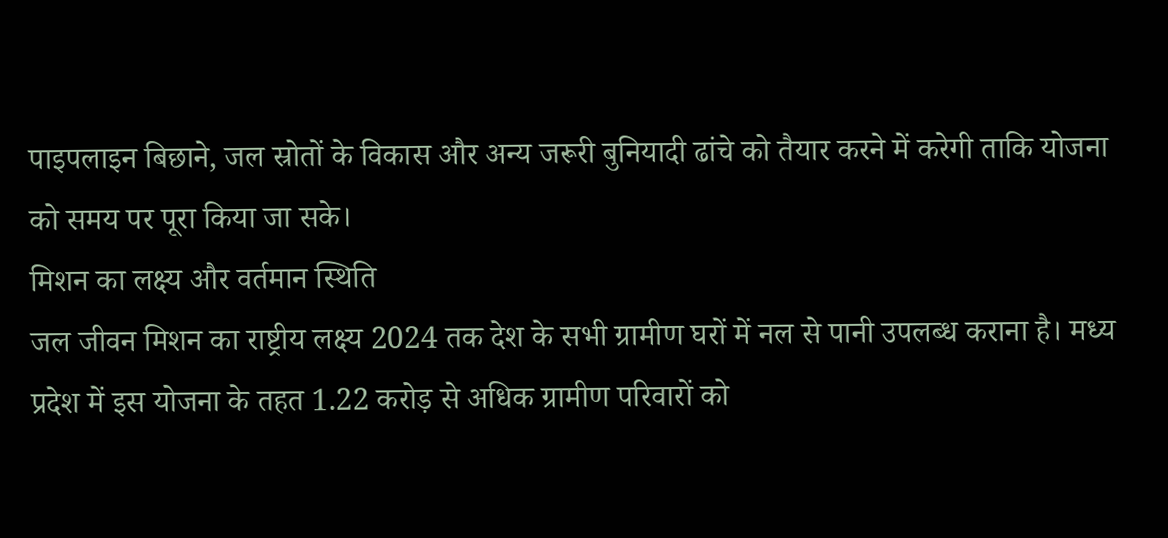पाइपलाइन बिछाने, जल स्रोतों के विकास और अन्य जरूरी बुनियादी ढांचे को तैयार करने में करेगी ताकि योजना को समय पर पूरा किया जा सके।
मिशन का लक्ष्य और वर्तमान स्थिति
जल जीवन मिशन का राष्ट्रीय लक्ष्य 2024 तक देश के सभी ग्रामीण घरों में नल से पानी उपलब्ध कराना है। मध्य प्रदेश में इस योजना के तहत 1.22 करोड़ से अधिक ग्रामीण परिवारों को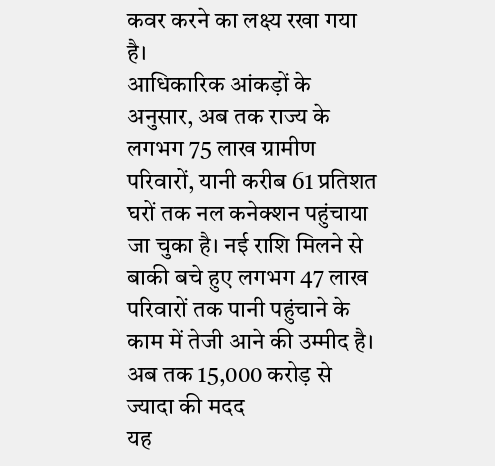कवर करने का लक्ष्य रखा गया है।
आधिकारिक आंकड़ों के अनुसार, अब तक राज्य के लगभग 75 लाख ग्रामीण परिवारों, यानी करीब 61 प्रतिशत घरों तक नल कनेक्शन पहुंचाया जा चुका है। नई राशि मिलने से बाकी बचे हुए लगभग 47 लाख परिवारों तक पानी पहुंचाने के काम में तेजी आने की उम्मीद है।
अब तक 15,000 करोड़ से ज्यादा की मदद
यह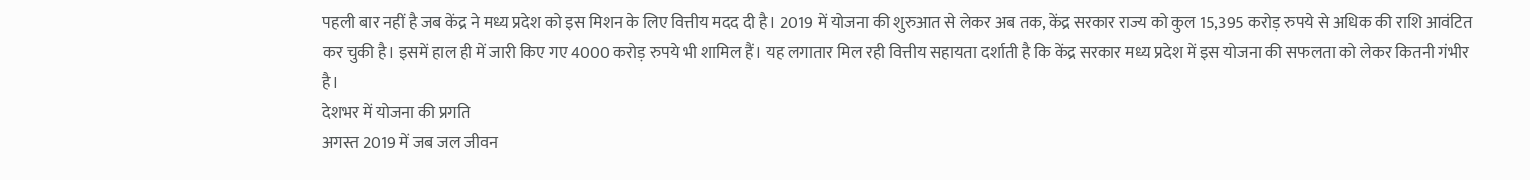पहली बार नहीं है जब केंद्र ने मध्य प्रदेश को इस मिशन के लिए वित्तीय मदद दी है। 2019 में योजना की शुरुआत से लेकर अब तक, केंद्र सरकार राज्य को कुल 15,395 करोड़ रुपये से अधिक की राशि आवंटित कर चुकी है। इसमें हाल ही में जारी किए गए 4000 करोड़ रुपये भी शामिल हैं। यह लगातार मिल रही वित्तीय सहायता दर्शाती है कि केंद्र सरकार मध्य प्रदेश में इस योजना की सफलता को लेकर कितनी गंभीर है।
देशभर में योजना की प्रगति
अगस्त 2019 में जब जल जीवन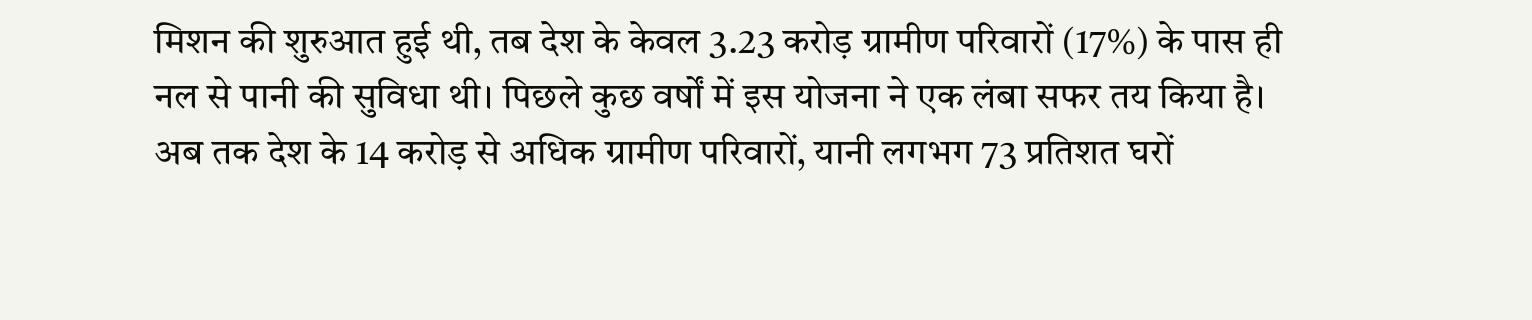मिशन की शुरुआत हुई थी, तब देश के केवल 3.23 करोड़ ग्रामीण परिवारों (17%) के पास ही नल से पानी की सुविधा थी। पिछले कुछ वर्षों में इस योजना ने एक लंबा सफर तय किया है।
अब तक देश के 14 करोड़ से अधिक ग्रामीण परिवारों, यानी लगभग 73 प्रतिशत घरों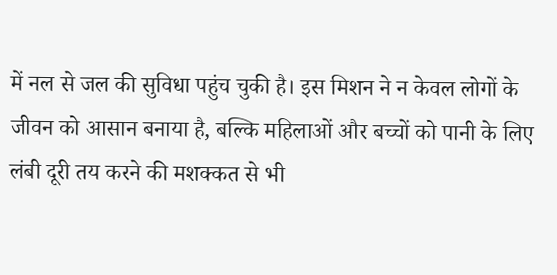में नल से जल की सुविधा पहुंच चुकी है। इस मिशन ने न केवल लोगों के जीवन को आसान बनाया है, बल्कि महिलाओं और बच्चों को पानी के लिए लंबी दूरी तय करने की मशक्कत से भी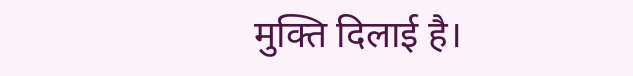मुक्ति दिलाई है।